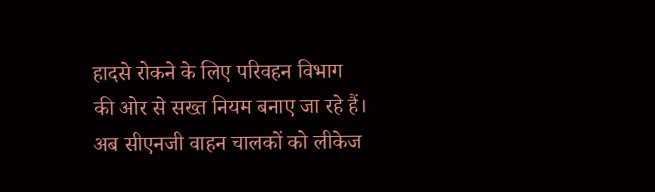हादसे रोकने के लिए परिवहन विभाग की ओर से सख्त नियम बनाए जा रहे हैं। अब सीएनजी वाहन चालकों को लीकेज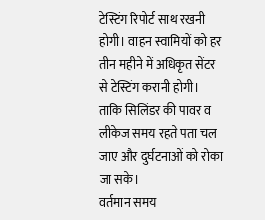टेस्टिंग रिपोर्ट साथ रखनी होगी। वाहन स्वामियों को हर तीन महीने में अधिकृत सेंटर से टेस्टिंग करानी होगी। ताकि सिलिंडर की पावर व लीकेज समय रहते पता चल जाए और दुर्घटनाओं को रोका जा सके।
वर्तमान समय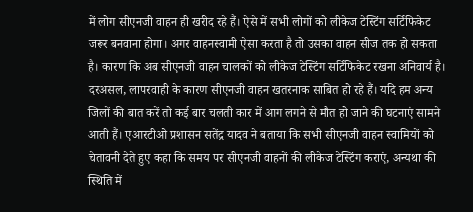में लोग सीएनजी वाहन ही खरीद रहे हैं। ऐसे में सभी लोगों को लीकेज टेस्टिंग सर्टिफिकेट जरूर बनवाना होगा। अगर वाहनस्वामी ऐसा करता है तो उसका वाहन सीज तक हो सकता है। कारण कि अब सीएनजी वाहन चालकों को लीकेज टेस्टिंग सर्टिफिकेट रखना अनिवार्य है। दरअसल, लापरवाही के कारण सीएनजी वाहन खतरनाक साबित हो रहे हैं। यदि हम अन्य जिलों की बात करें तो कई बार चलती कार में आग लगने से मौत हो जाने की घटनाएं सामने आती हैं। एआरटीओ प्रशासन सतेंद्र यादव ने बताया कि सभी सीएनजी वाहन स्वामियों को चेतावनी देते हुए कहा कि समय पर सीएनजी वाहनों की लीकेज टेस्टिंग कराएं, अन्यथा की स्थिति में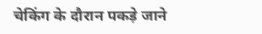चेकिंग के दौरान पकड़े जाने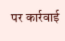पर कार्रवाई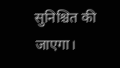सुनिश्चित की जाएगा।